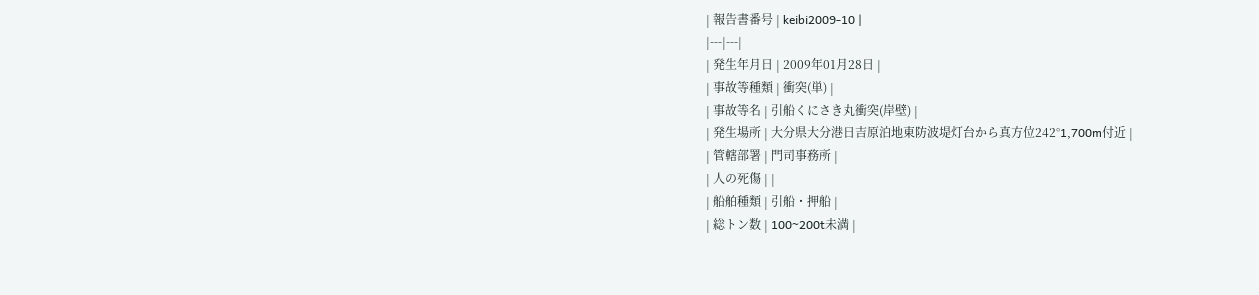| 報告書番号 | keibi2009-10 |
|---|---|
| 発生年月日 | 2009年01月28日 |
| 事故等種類 | 衝突(単) |
| 事故等名 | 引船くにさき丸衝突(岸壁) |
| 発生場所 | 大分県大分港日吉原泊地東防波堤灯台から真方位242°1,700m付近 |
| 管轄部署 | 門司事務所 |
| 人の死傷 | |
| 船舶種類 | 引船・押船 |
| 総トン数 | 100~200t未満 |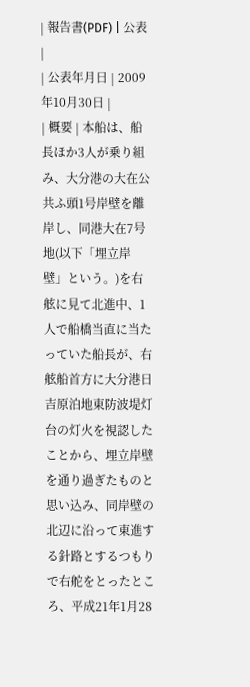| 報告書(PDF) | 公表 |
| 公表年月日 | 2009年10月30日 |
| 概要 | 本船は、船長ほか3人が乗り組み、大分港の大在公共ふ頭1号岸壁を離岸し、同港大在7号地(以下「埋立岸壁」という。)を右舷に見て北進中、1人で船橋当直に当たっていた船長が、右舷船首方に大分港日吉原泊地東防波堤灯台の灯火を視認したことから、埋立岸壁を通り過ぎたものと思い込み、同岸壁の北辺に沿って東進する針路とするつもりで右舵をとったところ、平成21年1月28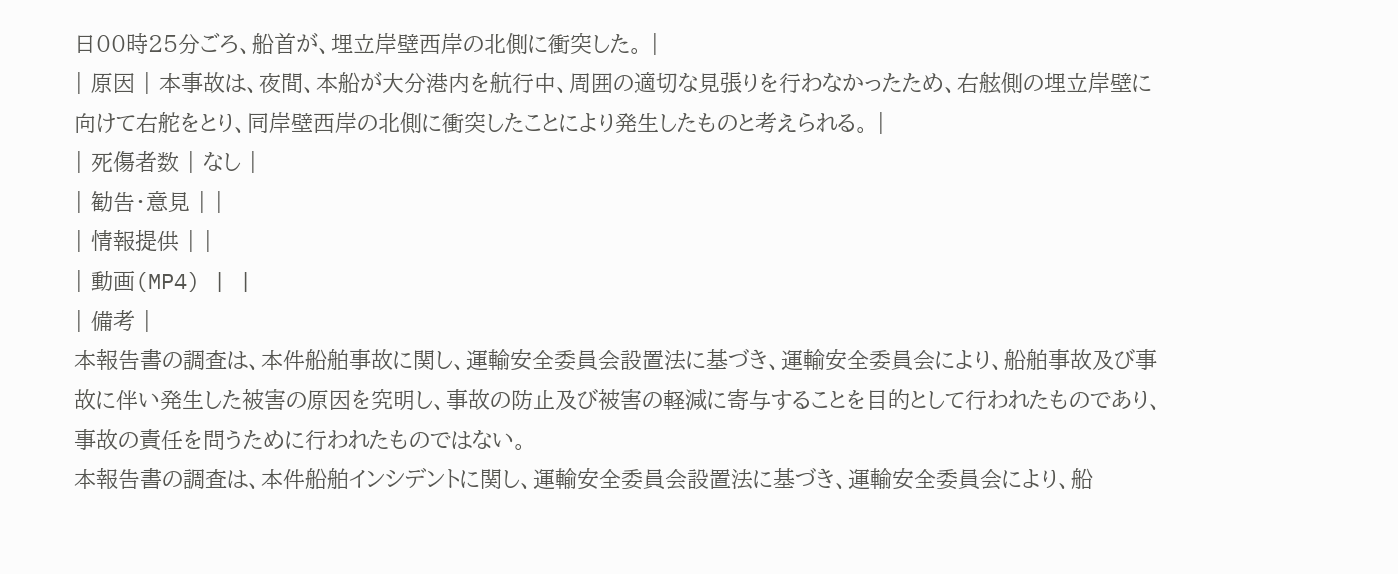日00時25分ごろ、船首が、埋立岸壁西岸の北側に衝突した。 |
| 原因 | 本事故は、夜間、本船が大分港内を航行中、周囲の適切な見張りを行わなかったため、右舷側の埋立岸壁に向けて右舵をとり、同岸壁西岸の北側に衝突したことにより発生したものと考えられる。 |
| 死傷者数 | なし |
| 勧告・意見 | |
| 情報提供 | |
| 動画(MP4) | |
| 備考 |
本報告書の調査は、本件船舶事故に関し、運輸安全委員会設置法に基づき、運輸安全委員会により、船舶事故及び事故に伴い発生した被害の原因を究明し、事故の防止及び被害の軽減に寄与することを目的として行われたものであり、事故の責任を問うために行われたものではない。
本報告書の調査は、本件船舶インシデントに関し、運輸安全委員会設置法に基づき、運輸安全委員会により、船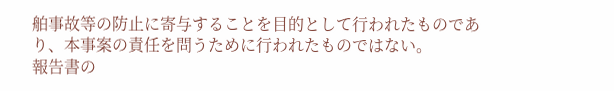舶事故等の防止に寄与することを目的として行われたものであり、本事案の責任を問うために行われたものではない。
報告書の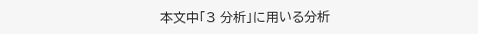本文中「3 分析」に用いる分析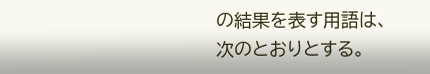の結果を表す用語は、次のとおりとする。